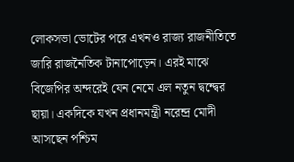লোকসভা ভোটের পরে এখনও রাজ্য রাজনীতিতে জারি রাজনৈতিক টানাপোড়েন। এরই মাঝে বিজেপির অন্দরেই যেন নেমে এল নতুন দ্বন্দ্বের ছায়া। একদিকে যখন প্রধানমন্ত্রী নরেন্দ্র মোদী আসছেন পশ্চিম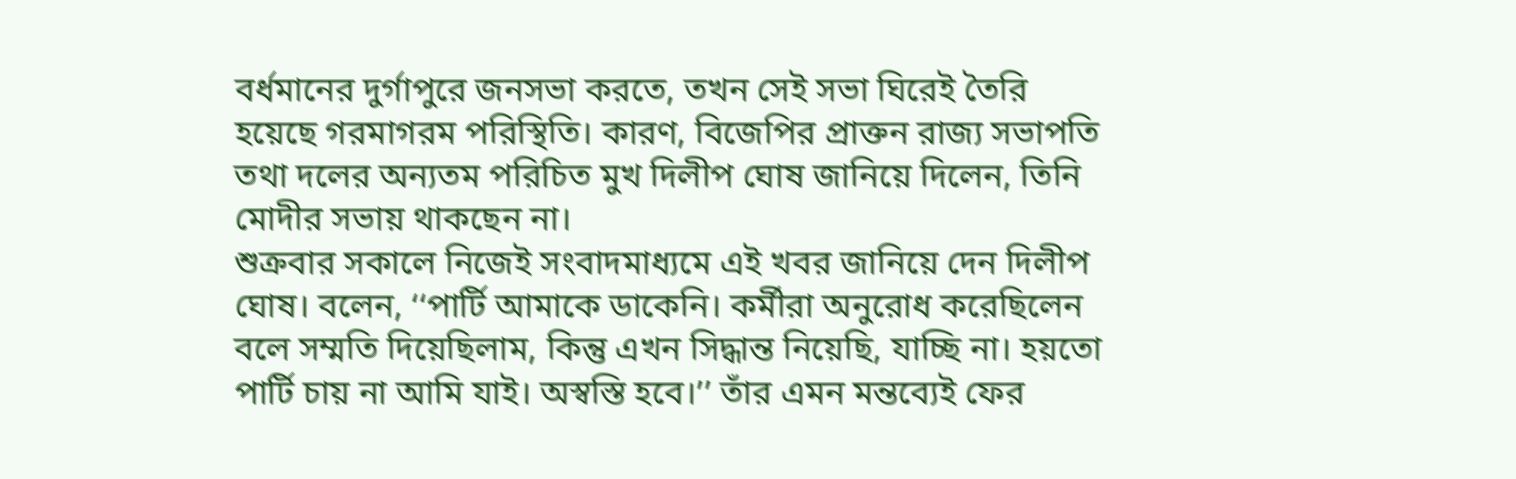বর্ধমানের দুর্গাপুরে জনসভা করতে, তখন সেই সভা ঘিরেই তৈরি হয়েছে গরমাগরম পরিস্থিতি। কারণ, বিজেপির প্রাক্তন রাজ্য সভাপতি তথা দলের অন্যতম পরিচিত মুখ দিলীপ ঘোষ জানিয়ে দিলেন, তিনি মোদীর সভায় থাকছেন না।
শুক্রবার সকালে নিজেই সংবাদমাধ্যমে এই খবর জানিয়ে দেন দিলীপ ঘোষ। বলেন, ‘‘পার্টি আমাকে ডাকেনি। কর্মীরা অনুরোধ করেছিলেন বলে সম্মতি দিয়েছিলাম, কিন্তু এখন সিদ্ধান্ত নিয়েছি, যাচ্ছি না। হয়তো পার্টি চায় না আমি যাই। অস্বস্তি হবে।’’ তাঁর এমন মন্তব্যেই ফের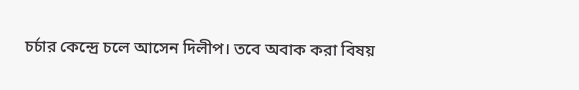চর্চার কেন্দ্রে চলে আসেন দিলীপ। তবে অবাক করা বিষয়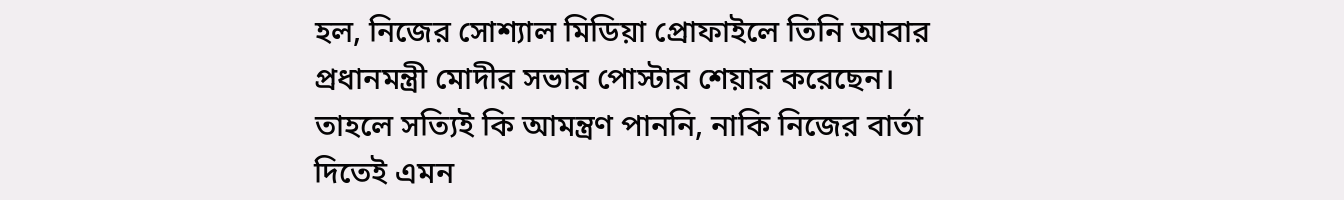হল, নিজের সোশ্যাল মিডিয়া প্রোফাইলে তিনি আবার প্রধানমন্ত্রী মোদীর সভার পোস্টার শেয়ার করেছেন। তাহলে সত্যিই কি আমন্ত্রণ পাননি, নাকি নিজের বার্তা দিতেই এমন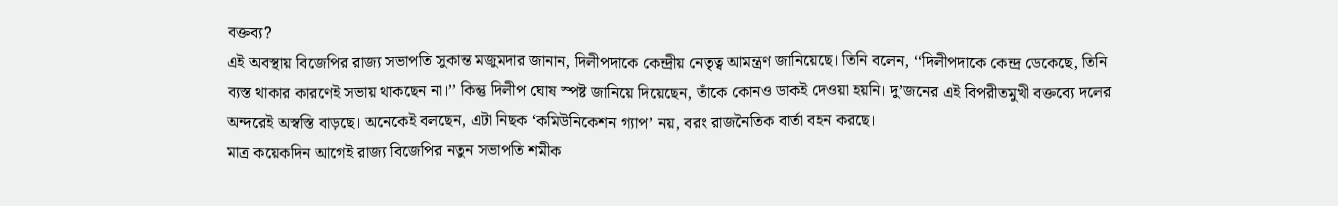বক্তব্য?
এই অবস্থায় বিজেপির রাজ্য সভাপতি সুকান্ত মজুমদার জানান, দিলীপদাকে কেন্দ্রীয় নেতৃত্ব আমন্ত্রণ জানিয়েছে। তিনি বলেন, ‘‘দিলীপদাকে কেন্দ্র ডেকেছে, তিনি ব্যস্ত থাকার কারণেই সভায় থাকছেন না।’’ কিন্তু দিলীপ ঘোষ স্পষ্ট জানিয়ে দিয়েছেন, তাঁকে কোনও ডাকই দেওয়া হয়নি। দু’জনের এই বিপরীতমুখী বক্তব্যে দলের অন্দরেই অস্বস্তি বাড়ছে। অনেকেই বলছেন, এটা নিছক ‘কমিউনিকেশন গ্যাপ’ নয়, বরং রাজনৈতিক বার্তা বহন করছে।
মাত্র কয়েকদিন আগেই রাজ্য বিজেপির নতুন সভাপতি শমীক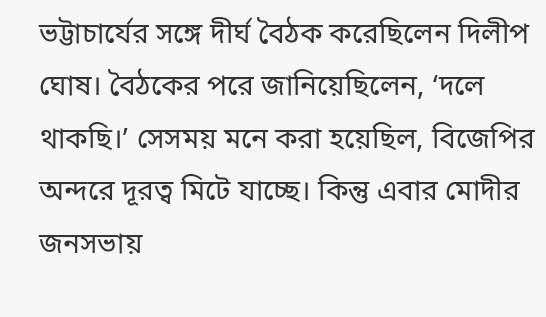ভট্টাচার্যের সঙ্গে দীর্ঘ বৈঠক করেছিলেন দিলীপ ঘোষ। বৈঠকের পরে জানিয়েছিলেন, ‘দলে থাকছি।’ সেসময় মনে করা হয়েছিল, বিজেপির অন্দরে দূরত্ব মিটে যাচ্ছে। কিন্তু এবার মোদীর জনসভায়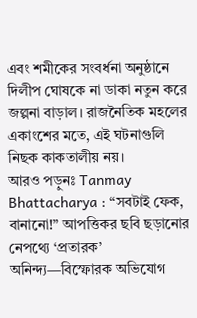এবং শমীকের সংবর্ধনা অনুষ্ঠানে দিলীপ ঘোষকে না ডাকা নতুন করে জল্পনা বাড়াল। রাজনৈতিক মহলের একাংশের মতে, এই ঘটনাগুলি নিছক কাকতালীয় নয়।
আরও পড়ুনঃ Tanmay Bhattacharya : “সবটাই ফেক, বানানো!” আপত্তিকর ছবি ছড়ানোর নেপথ্যে ‘প্রতারক’ অনিন্দ্য—বিস্ফোরক অভিযোগ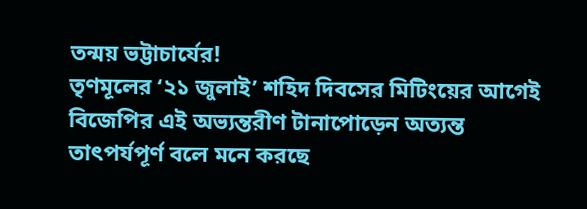তন্ময় ভট্টাচার্যের!
তৃণমূলের ‘২১ জুলাই’ শহিদ দিবসের মিটিংয়ের আগেই বিজেপির এই অভ্যন্তরীণ টানাপোড়েন অত্যন্ত তাৎপর্যপূর্ণ বলে মনে করছে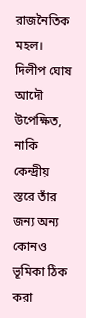রাজনৈতিক মহল। দিলীপ ঘোষ আদৌ উপেক্ষিত, নাকি কেন্দ্রীয় স্তরে তাঁর জন্য অন্য কোনও ভূমিকা ঠিক করা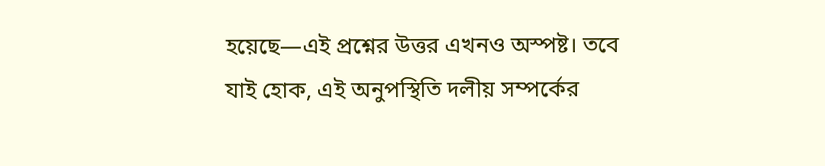হয়েছে—এই প্রশ্নের উত্তর এখনও অস্পষ্ট। তবে যাই হোক, এই অনুপস্থিতি দলীয় সম্পর্কের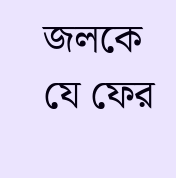জলকে যে ফের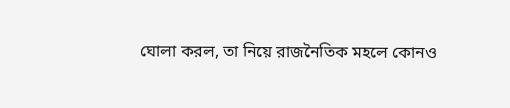ঘোলা করল, তা নিয়ে রাজনৈতিক মহলে কোনও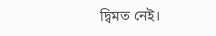দ্বিমত নেই।